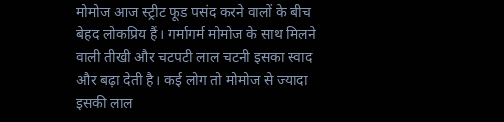मोमोज आज स्ट्रीट फूड पसंद करने वालों के बीच बेहद लोकप्रिय हैं। गर्मागर्म मोमोज के साथ मिलने वाली तीखी और चटपटी लाल चटनी इसका स्वाद और बढ़ा देती है। कई लोग तो मोमोज से ज्यादा इसकी लाल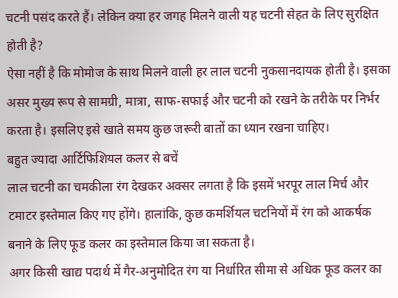चटनी पसंद करते हैं। लेकिन क्या हर जगह मिलने वाली यह चटनी सेहत के लिए सुरक्षित होती है?
ऐसा नहीं है कि मोमोज के साथ मिलने वाली हर लाल चटनी नुकसानदायक होती है। इसका असर मुख्य रूप से सामग्री, मात्रा, साफ-सफाई और चटनी को रखने के तरीके पर निर्भर करता है। इसलिए इसे खाते समय कुछ जरूरी बातों का ध्यान रखना चाहिए।
बहुत ज्यादा आर्टिफिशियल कलर से बचें
लाल चटनी का चमकीला रंग देखकर अक्सर लगता है कि इसमें भरपूर लाल मिर्च और टमाटर इस्तेमाल किए गए होंगे। हालांकि, कुछ कमर्शियल चटनियों में रंग को आकर्षक बनाने के लिए फूड कलर का इस्तेमाल किया जा सकता है।
अगर किसी खाद्य पदार्थ में गैर-अनुमोदित रंग या निर्धारित सीमा से अधिक फूड कलर का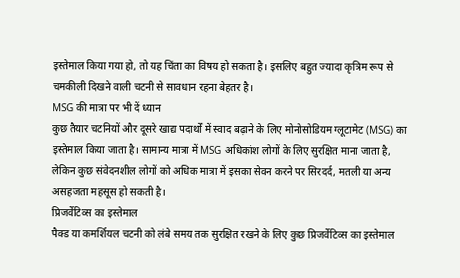इस्तेमाल किया गया हो, तो यह चिंता का विषय हो सकता है। इसलिए बहुत ज्यादा कृत्रिम रूप से चमकीली दिखने वाली चटनी से सावधान रहना बेहतर है।
MSG की मात्रा पर भी दें ध्यान
कुछ तैयार चटनियों और दूसरे खाद्य पदार्थों में स्वाद बढ़ाने के लिए मोनोसोडियम ग्लूटामेट (MSG) का इस्तेमाल किया जाता है। सामान्य मात्रा में MSG अधिकांश लोगों के लिए सुरक्षित माना जाता है, लेकिन कुछ संवेदनशील लोगों को अधिक मात्रा में इसका सेवन करने पर सिरदर्द, मतली या अन्य असहजता महसूस हो सकती है।
प्रिजर्वेटिव्स का इस्तेमाल
पैक्ड या कमर्शियल चटनी को लंबे समय तक सुरक्षित रखने के लिए कुछ प्रिजर्वेटिव्स का इस्तेमाल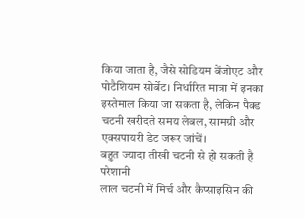किया जाता है, जैसे सोडियम बेंजोएट और पोटैशियम सोर्बेट। निर्धारित मात्रा में इनका इस्तेमाल किया जा सकता है, लेकिन पैक्ड चटनी खरीदते समय लेबल, सामग्री और एक्सपायरी डेट जरूर जांचें।
बहुत ज्यादा तीखी चटनी से हो सकती है परेशानी
लाल चटनी में मिर्च और कैप्साइसिन की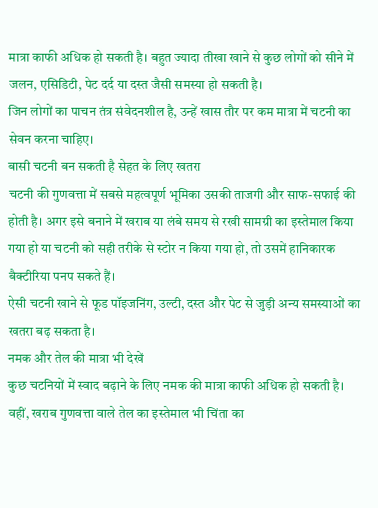मात्रा काफी अधिक हो सकती है। बहुत ज्यादा तीखा खाने से कुछ लोगों को सीने में जलन, एसिडिटी, पेट दर्द या दस्त जैसी समस्या हो सकती है।
जिन लोगों का पाचन तंत्र संवेदनशील है, उन्हें खास तौर पर कम मात्रा में चटनी का सेवन करना चाहिए।
बासी चटनी बन सकती है सेहत के लिए खतरा
चटनी की गुणवत्ता में सबसे महत्वपूर्ण भूमिका उसकी ताजगी और साफ-सफाई की होती है। अगर इसे बनाने में खराब या लंबे समय से रखी सामग्री का इस्तेमाल किया गया हो या चटनी को सही तरीके से स्टोर न किया गया हो, तो उसमें हानिकारक बैक्टीरिया पनप सकते हैं।
ऐसी चटनी खाने से फूड पॉइजनिंग, उल्टी, दस्त और पेट से जुड़ी अन्य समस्याओं का खतरा बढ़ सकता है।
नमक और तेल की मात्रा भी देखें
कुछ चटनियों में स्वाद बढ़ाने के लिए नमक की मात्रा काफी अधिक हो सकती है। वहीं, खराब गुणवत्ता वाले तेल का इस्तेमाल भी चिंता का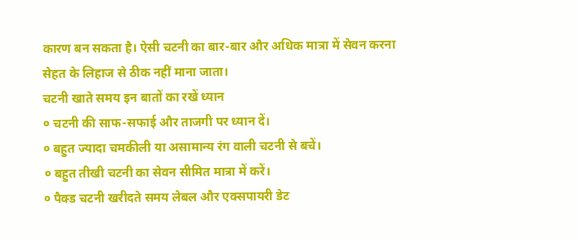कारण बन सकता है। ऐसी चटनी का बार-बार और अधिक मात्रा में सेवन करना सेहत के लिहाज से ठीक नहीं माना जाता।
चटनी खाते समय इन बातों का रखें ध्यान
० चटनी की साफ-सफाई और ताजगी पर ध्यान दें।
० बहुत ज्यादा चमकीली या असामान्य रंग वाली चटनी से बचें।
० बहुत तीखी चटनी का सेवन सीमित मात्रा में करें।
० पैक्ड चटनी खरीदते समय लेबल और एक्सपायरी डेट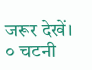जरूर देखें।
० चटनी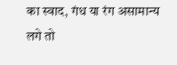का स्वाद, गंध या रंग असामान्य लगे तो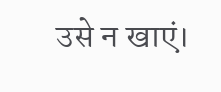उसे न खाएं।